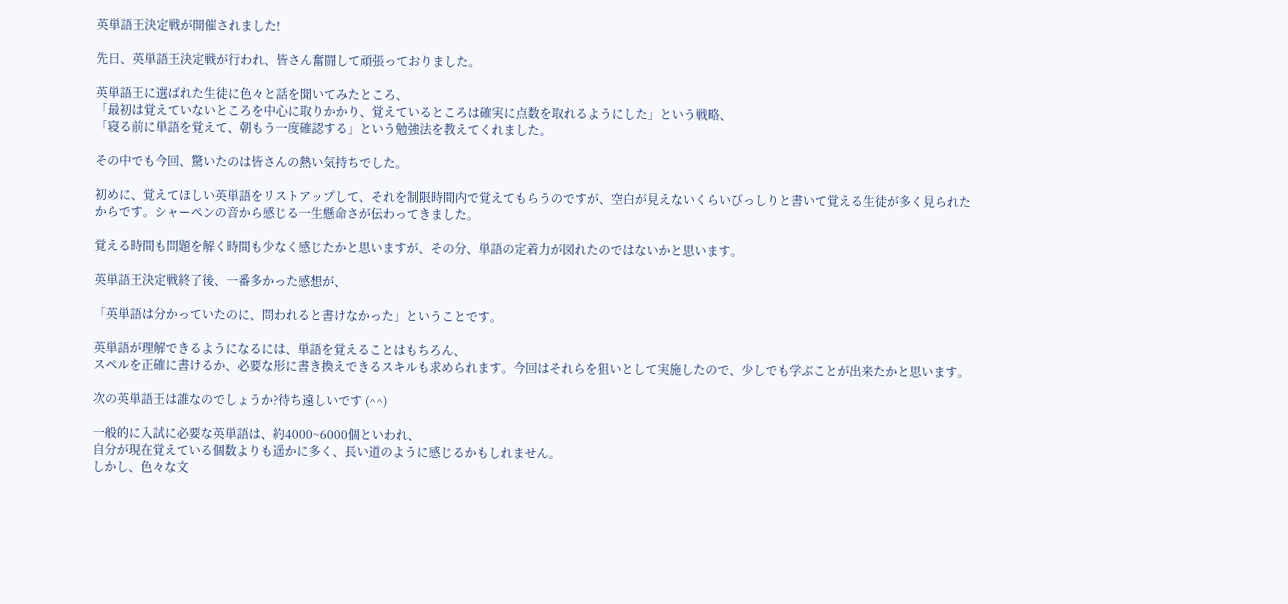英単語王決定戦が開催されました!

先日、英単語王決定戦が行われ、皆さん奮闘して頑張っておりました。

英単語王に選ばれた生徒に色々と話を聞いてみたところ、
「最初は覚えていないところを中心に取りかかり、覚えているところは確実に点数を取れるようにした」という戦略、
「寝る前に単語を覚えて、朝もう一度確認する」という勉強法を教えてくれました。

その中でも今回、驚いたのは皆さんの熱い気持ちでした。

初めに、覚えてほしい英単語をリストアップして、それを制限時間内で覚えてもらうのですが、空白が見えないくらいびっしりと書いて覚える生徒が多く見られたからです。シャーペンの音から感じる一生懸命さが伝わってきました。

覚える時間も問題を解く時間も少なく感じたかと思いますが、その分、単語の定着力が図れたのではないかと思います。

英単語王決定戦終了後、一番多かった感想が、

「英単語は分かっていたのに、問われると書けなかった」ということです。

英単語が理解できるようになるには、単語を覚えることはもちろん、
スペルを正確に書けるか、必要な形に書き換えできるスキルも求められます。今回はそれらを狙いとして実施したので、少しでも学ぶことが出来たかと思います。

次の英単語王は誰なのでしょうか?待ち遠しいです (^^)

一般的に入試に必要な英単語は、約4000~6000個といわれ、
自分が現在覚えている個数よりも遥かに多く、長い道のように感じるかもしれません。
しかし、色々な文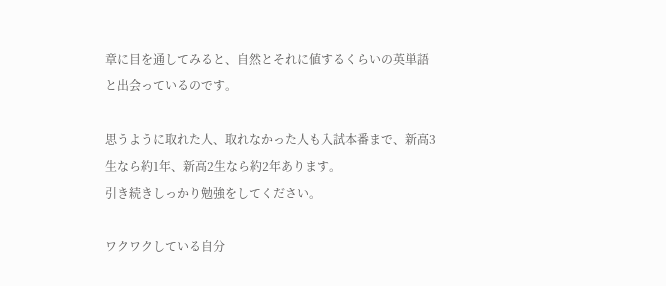章に目を通してみると、自然とそれに値するくらいの英単語と出会っているのです。

思うように取れた人、取れなかった人も入試本番まで、新高3生なら約1年、新高2生なら約2年あります。
引き続きしっかり勉強をしてください。

ワクワクしている自分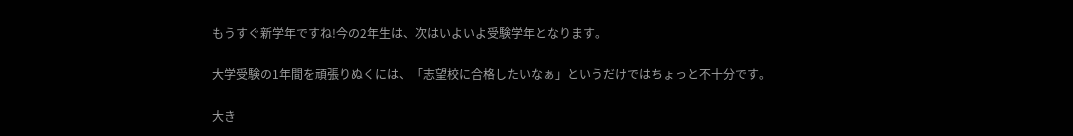もうすぐ新学年ですね!今の2年生は、次はいよいよ受験学年となります。

大学受験の1年間を頑張りぬくには、「志望校に合格したいなぁ」というだけではちょっと不十分です。

大き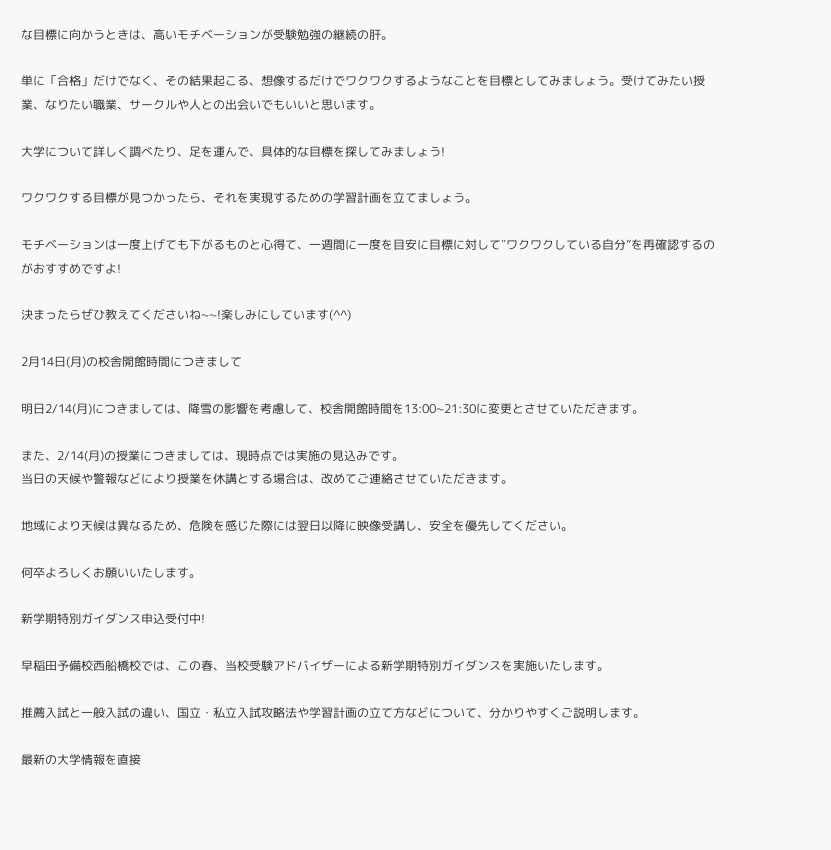な目標に向かうときは、高いモチベーションが受験勉強の継続の肝。

単に「合格」だけでなく、その結果起こる、想像するだけでワクワクするようなことを目標としてみましょう。受けてみたい授業、なりたい職業、サークルや人との出会いでもいいと思います。

大学について詳しく調べたり、足を運んで、具体的な目標を探してみましょう!

ワクワクする目標が見つかったら、それを実現するための学習計画を立てましょう。

モチベーションは一度上げても下がるものと心得て、一週間に一度を目安に目標に対して″ワクワクしている自分”を再確認するのがおすすめですよ!

決まったらぜひ教えてくださいね~~!楽しみにしています(^^)

2月14日(月)の校舎開館時間につきまして

明日2/14(月)につきましては、降雪の影響を考慮して、校舎開館時間を13:00~21:30に変更とさせていただきます。

また、2/14(月)の授業につきましては、現時点では実施の見込みです。
当日の天候や警報などにより授業を休講とする場合は、改めてご連絡させていただきます。

地域により天候は異なるため、危険を感じた際には翌日以降に映像受講し、安全を優先してください。

何卒よろしくお願いいたします。

新学期特別ガイダンス申込受付中!

早稲田予備校西船橋校では、この春、当校受験アドバイザーによる新学期特別ガイダンスを実施いたします。

推薦入試と一般入試の違い、国立・私立入試攻略法や学習計画の立て方などについて、分かりやすくご説明します。

最新の大学情報を直接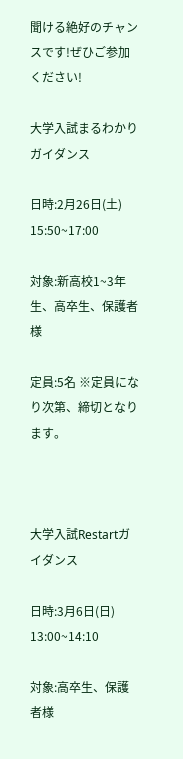聞ける絶好のチャンスです!ぜひご参加ください!

大学入試まるわかりガイダンス

日時:2月26日(土) 15:50~17:00

対象:新高校1~3年生、高卒生、保護者様

定員:5名 ※定員になり次第、締切となります。



大学入試Restartガイダンス

日時:3月6日(日) 13:00~14:10

対象:高卒生、保護者様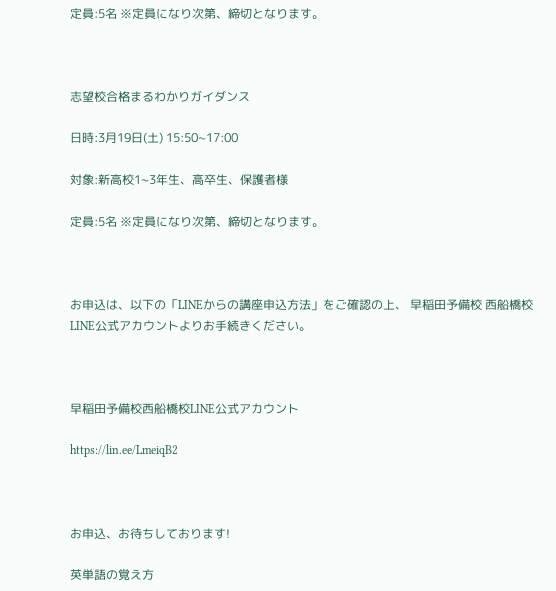定員:5名 ※定員になり次第、締切となります。



志望校合格まるわかりガイダンス

日時:3月19日(土) 15:50~17:00

対象:新高校1~3年生、高卒生、保護者様

定員:5名 ※定員になり次第、締切となります。



お申込は、以下の「LINEからの講座申込方法」をご確認の上、 早稲田予備校 西船橋校LINE公式アカウントよりお手続きください。



早稲田予備校西船橋校LINE公式アカウント

https://lin.ee/LmeiqB2



お申込、お待ちしております!

英単語の覚え方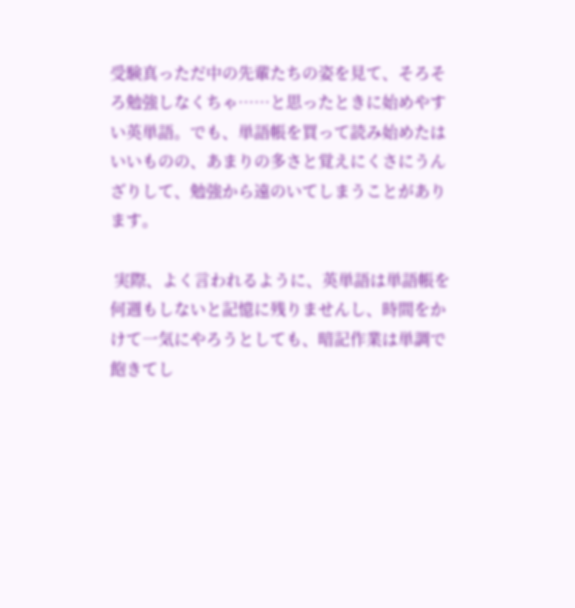受験真っただ中の先輩たちの姿を見て、そろそろ勉強しなくちゃ……と思ったときに始めやすい英単語。でも、単語帳を買って読み始めたはいいものの、あまりの多さと覚えにくさにうんざりして、勉強から遠のいてしまうことがあります。

 実際、よく言われるように、英単語は単語帳を何週もしないと記憶に残りませんし、時間をかけて一気にやろうとしても、暗記作業は単調で飽きてし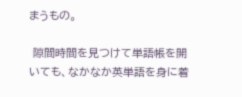まうもの。

 隙間時間を見つけて単語帳を開いても、なかなか英単語を身に着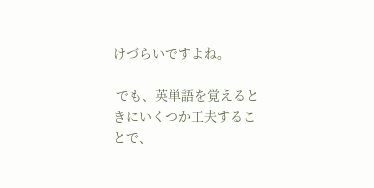けづらいですよね。

 でも、英単語を覚えるときにいくつか工夫することで、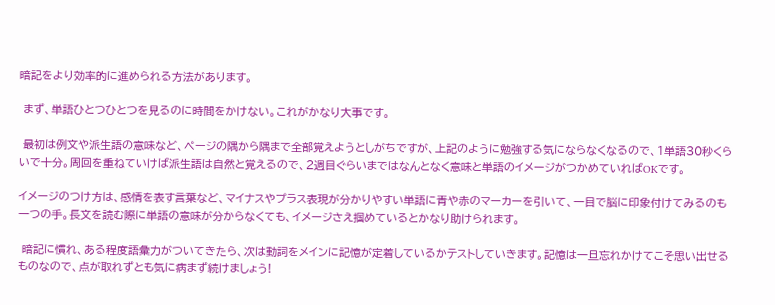暗記をより効率的に進められる方法があります。

 まず、単語ひとつひとつを見るのに時間をかけない。これがかなり大事です。

 最初は例文や派生語の意味など、ページの隅から隅まで全部覚えようとしがちですが、上記のように勉強する気にならなくなるので、1単語30秒くらいで十分。周回を重ねていけば派生語は自然と覚えるので、2週目ぐらいまではなんとなく意味と単語のイメージがつかめていればOKです。

イメージのつけ方は、感情を表す言葉など、マイナスやプラス表現が分かりやすい単語に青や赤のマーカーを引いて、一目で脳に印象付けてみるのも一つの手。長文を読む際に単語の意味が分からなくても、イメージさえ掴めているとかなり助けられます。

 暗記に慣れ、ある程度語彙力がついてきたら、次は動詞をメインに記憶が定着しているかテストしていきます。記憶は一旦忘れかけてこそ思い出せるものなので、点が取れずとも気に病まず続けましょう!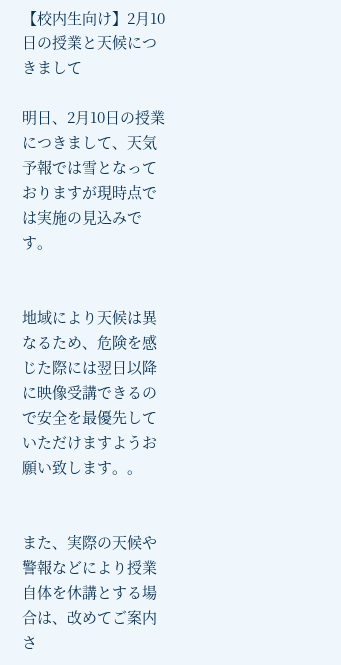【校内生向け】2月10日の授業と天候につきまして

明日、2月10日の授業につきまして、天気予報では雪となっておりますが現時点では実施の見込みです。


地域により天候は異なるため、危険を感じた際には翌日以降に映像受講できるので安全を最優先していただけますようお願い致します。。


また、実際の天候や警報などにより授業自体を休講とする場合は、改めてご案内さ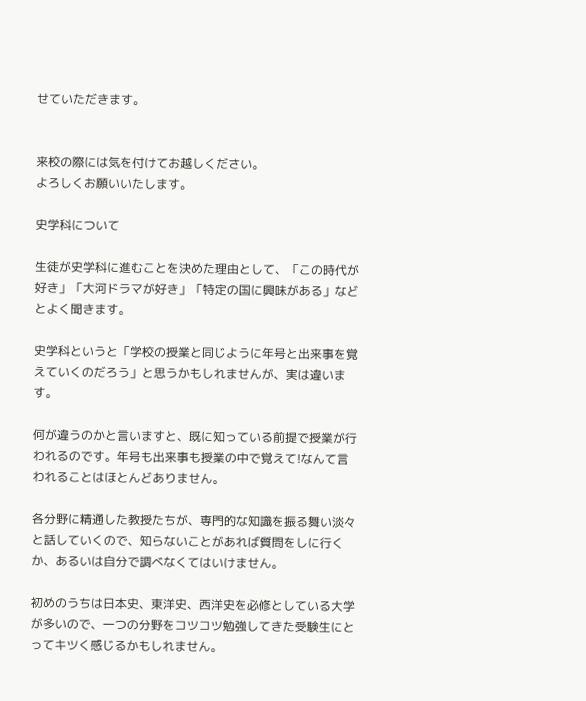せていただきます。


来校の際には気を付けてお越しください。
よろしくお願いいたします。

史学科について

生徒が史学科に進むことを決めた理由として、「この時代が好き」「大河ドラマが好き」「特定の国に興味がある」などとよく聞きます。

史学科というと「学校の授業と同じように年号と出来事を覚えていくのだろう」と思うかもしれませんが、実は違います。

何が違うのかと言いますと、既に知っている前提で授業が行われるのです。年号も出来事も授業の中で覚えて!なんて言われることはほとんどありません。

各分野に精通した教授たちが、専門的な知識を振る舞い淡々と話していくので、知らないことがあれば質問をしに行くか、あるいは自分で調べなくてはいけません。

初めのうちは日本史、東洋史、西洋史を必修としている大学が多いので、一つの分野をコツコツ勉強してきた受験生にとってキツく感じるかもしれません。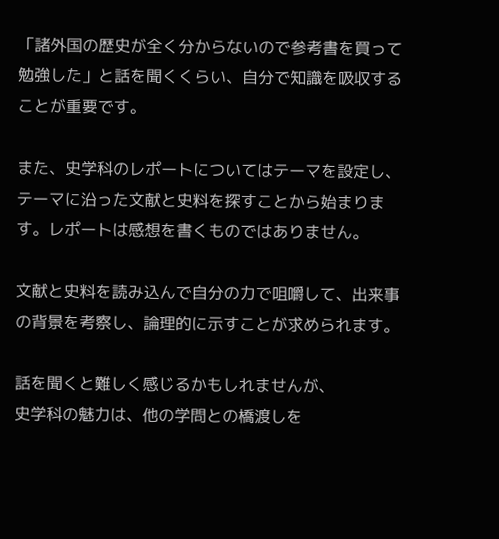「諸外国の歴史が全く分からないので参考書を買って勉強した」と話を聞くくらい、自分で知識を吸収することが重要です。

また、史学科のレポートについてはテーマを設定し、テーマに沿った文献と史料を探すことから始まります。レポートは感想を書くものではありません。

文献と史料を読み込んで自分の力で咀嚼して、出来事の背景を考察し、論理的に示すことが求められます。

話を聞くと難しく感じるかもしれませんが、
史学科の魅力は、他の学問との橋渡しを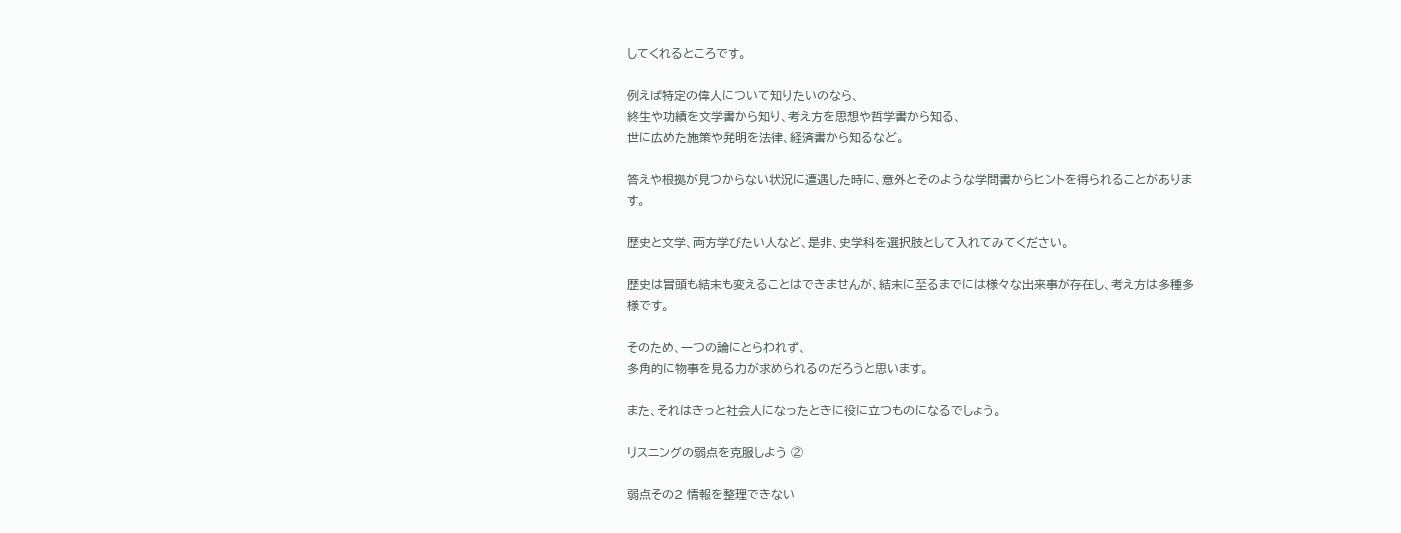してくれるところです。

例えば特定の偉人について知りたいのなら、
終生や功績を文学書から知り、考え方を思想や哲学書から知る、
世に広めた施策や発明を法律、経済書から知るなど。

答えや根拠が見つからない状況に遭遇した時に、意外とそのような学問書からヒントを得られることがあります。

歴史と文学、両方学びたい人など、是非、史学科を選択肢として入れてみてください。

歴史は冒頭も結末も変えることはできませんが、結末に至るまでには様々な出来事が存在し、考え方は多種多様です。

そのため、一つの論にとらわれず、
多角的に物事を見る力が求められるのだろうと思います。

また、それはきっと社会人になったときに役に立つものになるでしょう。

リスニングの弱点を克服しよう ②

弱点その2 情報を整理できない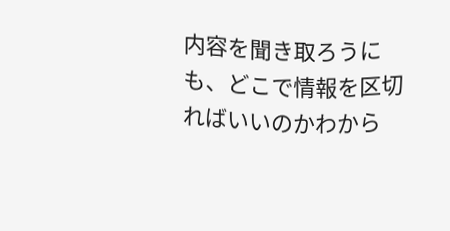内容を聞き取ろうにも、どこで情報を区切ればいいのかわから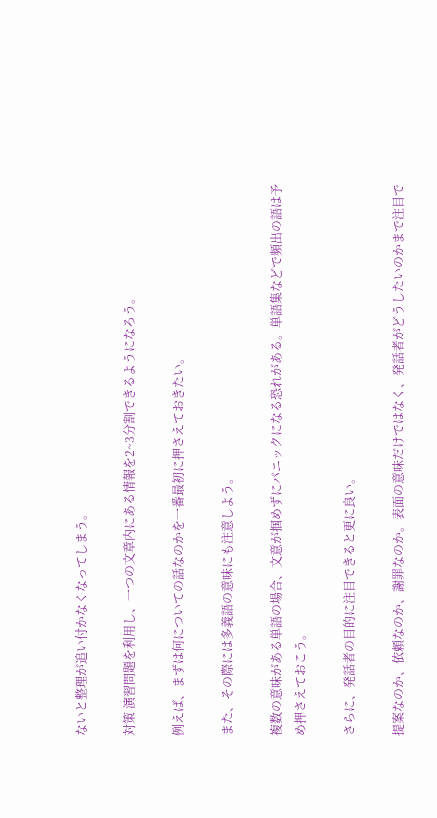ないと整理が追い付かなくなってしまう。

対策 演習問題を利用し、一つの文章内にある情報を2~3分割できるようになろう。

例えば、まずは何についての話なのかを一番最初に押さえておきたい。

また、その際には多義語の意味にも注意しよう。

複数の意味がある単語の場合、文意が掴めずにパニックになる恐れがある。単語集などで頻出の語は予め押さえておこう。

さらに、発話者の目的に注目できると更に良い。

提案なのか、依頼なのか、謝罪なのか。表面の意味だけではなく、発話者がどうしたいのかまで注目で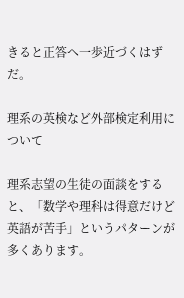きると正答へ一歩近づくはずだ。

理系の英検など外部検定利用について

理系志望の生徒の面談をすると、「数学や理科は得意だけど英語が苦手」というパターンが多くあります。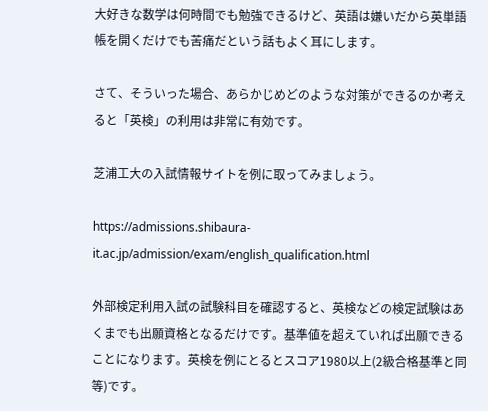大好きな数学は何時間でも勉強できるけど、英語は嫌いだから英単語帳を開くだけでも苦痛だという話もよく耳にします。

さて、そういった場合、あらかじめどのような対策ができるのか考えると「英検」の利用は非常に有効です。

芝浦工大の入試情報サイトを例に取ってみましょう。

https://admissions.shibaura-it.ac.jp/admission/exam/english_qualification.html

外部検定利用入試の試験科目を確認すると、英検などの検定試験はあくまでも出願資格となるだけです。基準値を超えていれば出願できることになります。英検を例にとるとスコア1980以上(2級合格基準と同等)です。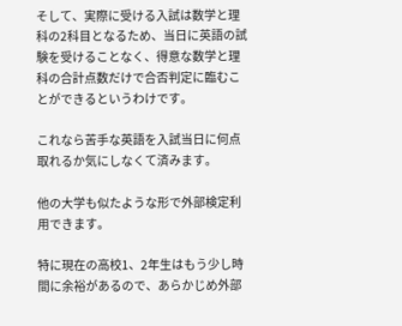そして、実際に受ける入試は数学と理科の2科目となるため、当日に英語の試験を受けることなく、得意な数学と理科の合計点数だけで合否判定に臨むことができるというわけです。

これなら苦手な英語を入試当日に何点取れるか気にしなくて済みます。

他の大学も似たような形で外部検定利用できます。

特に現在の高校1、2年生はもう少し時間に余裕があるので、あらかじめ外部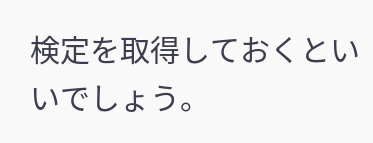検定を取得しておくといいでしょう。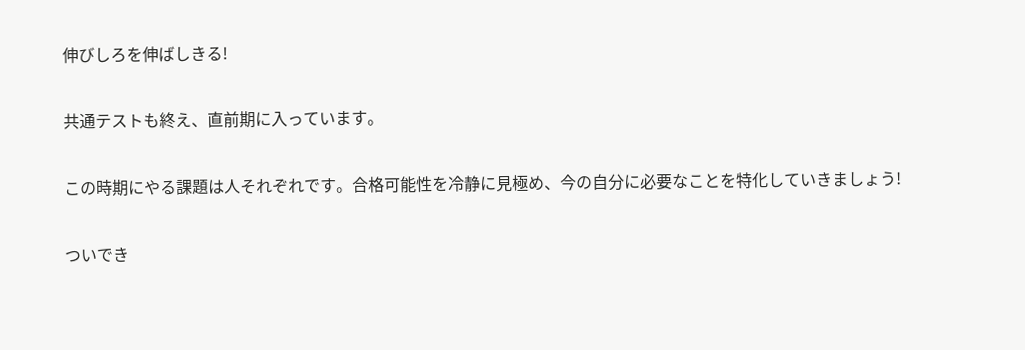伸びしろを伸ばしきる!

共通テストも終え、直前期に入っています。

この時期にやる課題は人それぞれです。合格可能性を冷静に見極め、今の自分に必要なことを特化していきましょう!

ついでき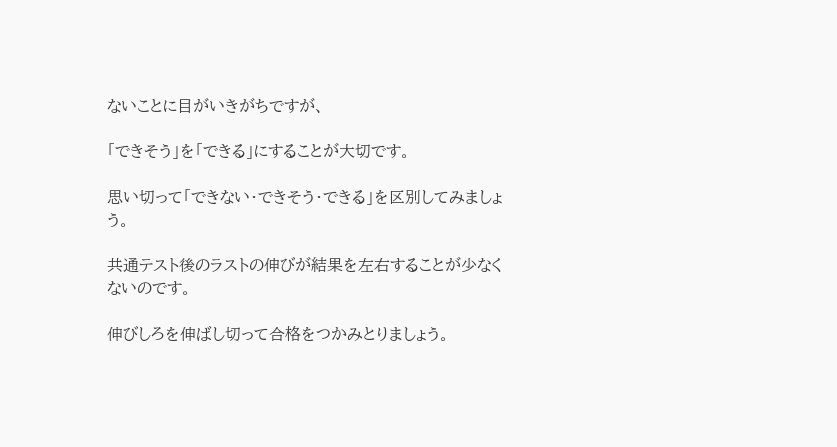ないことに目がいきがちですが、

「できそう」を「できる」にすることが大切です。

思い切って「できない・できそう・できる」を区別してみましょう。

共通テスト後のラストの伸びが結果を左右することが少なくないのです。

伸びしろを伸ばし切って合格をつかみとりましょう。